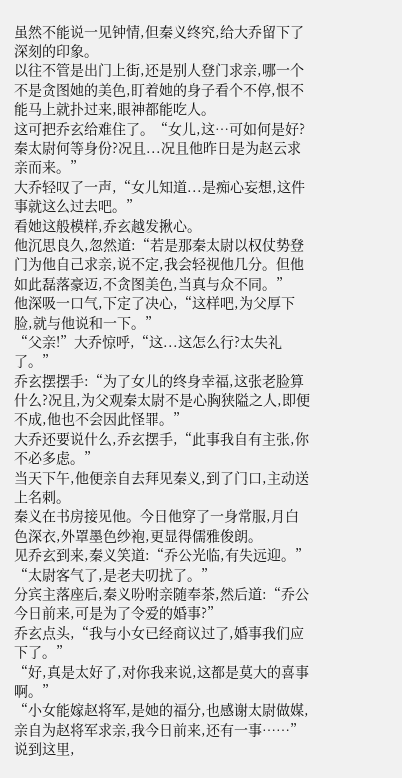虽然不能说一见钟情,但秦义终究,给大乔留下了深刻的印象。
以往不管是出门上街,还是别人登门求亲,哪一个不是贪图她的美色,盯着她的身子看个不停,恨不能马上就扑过来,眼神都能吃人。
这可把乔玄给难住了。“女儿,这…可如何是好?秦太尉何等身份?况且...况且他昨日是为赵云求亲而来。”
大乔轻叹了一声,“女儿知道...是痴心妄想,这件事就这么过去吧。”
看她这般模样,乔玄越发揪心。
他沉思良久,忽然道:“若是那秦太尉以权仗势登门为他自己求亲,说不定,我会轻视他几分。但他如此磊落豪迈,不贪图美色,当真与众不同。”
他深吸一口气,下定了决心,“这样吧,为父厚下脸,就与他说和一下。”
“父亲!”大乔惊呼,“这...这怎么行?太失礼了。”
乔玄摆摆手:“为了女儿的终身幸福,这张老脸算什么?况且,为父观秦太尉不是心胸狭隘之人,即便不成,他也不会因此怪罪。”
大乔还要说什么,乔玄摆手,“此事我自有主张,你不必多虑。”
当天下午,他便亲自去拜见秦义,到了门口,主动送上名刺。
秦义在书房接见他。今日他穿了一身常服,月白色深衣,外罩墨色纱袍,更显得儒雅俊朗。
见乔玄到来,秦义笑道:“乔公光临,有失远迎。”
“太尉客气了,是老夫叨扰了。”
分宾主落座后,秦义吩咐亲随奉茶,然后道:“乔公今日前来,可是为了令爱的婚事?”
乔玄点头,“我与小女已经商议过了,婚事我们应下了。”
“好,真是太好了,对你我来说,这都是莫大的喜事啊。”
“小女能嫁赵将军,是她的福分,也感谢太尉做媒,亲自为赵将军求亲,我今日前来,还有一事……”
说到这里,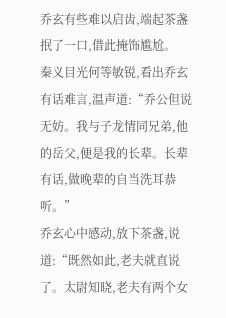乔玄有些难以启齿,端起茶盏抿了一口,借此掩饰尴尬。
秦义目光何等敏锐,看出乔玄有话难言,温声道:“乔公但说无妨。我与子龙情同兄弟,他的岳父,便是我的长辈。长辈有话,做晚辈的自当洗耳恭听。”
乔玄心中感动,放下茶盏,说道:“既然如此,老夫就直说了。太尉知晓,老夫有两个女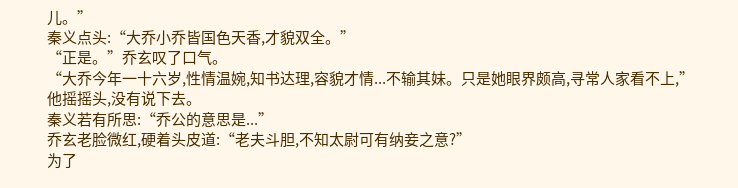儿。”
秦义点头:“大乔小乔皆国色天香,才貌双全。”
“正是。”乔玄叹了口气。
“大乔今年一十六岁,性情温婉,知书达理,容貌才情...不输其妹。只是她眼界颇高,寻常人家看不上,”他摇摇头,没有说下去。
秦义若有所思:“乔公的意思是...”
乔玄老脸微红,硬着头皮道:“老夫斗胆,不知太尉可有纳妾之意?”
为了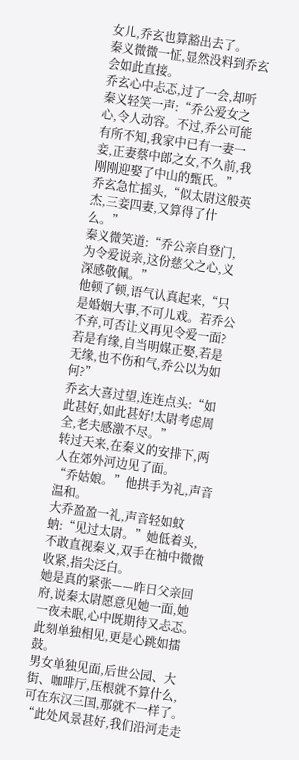女儿,乔玄也算豁出去了。
秦义微微一怔,显然没料到乔玄会如此直接。
乔玄心中忐忑,过了一会,却听秦义轻笑一声:“乔公爱女之心,令人动容。不过,乔公可能有所不知,我家中已有一妻一妾,正妻蔡中郎之女,不久前,我刚刚迎娶了中山的甄氏。”
乔玄急忙摇头,“似太尉这般英杰,三妾四妻,又算得了什么。”
秦义微笑道:“乔公亲自登门,为令爱说亲,这份慈父之心,义深感敬佩。”
他顿了顿,语气认真起来,“只是婚姻大事,不可儿戏。若乔公不弃,可否让义再见令爱一面?若是有缘,自当明媒正娶,若是无缘,也不伤和气,乔公以为如何?”
乔玄大喜过望,连连点头:“如此甚好,如此甚好!太尉考虑周全,老夫感激不尽。”
转过天来,在秦义的安排下,两人在郊外河边见了面。
“乔姑娘。”他拱手为礼,声音温和。
大乔盈盈一礼,声音轻如蚊蚋:“见过太尉。”她低着头,不敢直视秦义,双手在袖中微微收紧,指尖泛白。
她是真的紧张——昨日父亲回府,说秦太尉愿意见她一面,她一夜未眠,心中既期待又忐忑。此刻单独相见,更是心跳如擂鼓。
男女单独见面,后世公园、大街、咖啡厅,压根就不算什么,可在东汉三国,那就不一样了。
“此处风景甚好,我们沿河走走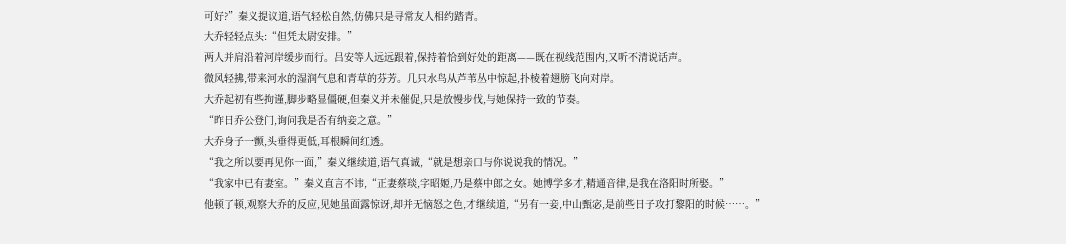可好?”秦义提议道,语气轻松自然,仿佛只是寻常友人相约踏青。
大乔轻轻点头:“但凭太尉安排。”
两人并肩沿着河岸缓步而行。吕安等人远远跟着,保持着恰到好处的距离——既在视线范围内,又听不清说话声。
微风轻拂,带来河水的湿润气息和青草的芬芳。几只水鸟从芦苇丛中惊起,扑棱着翅膀飞向对岸。
大乔起初有些拘谨,脚步略显僵硬,但秦义并未催促,只是放慢步伐,与她保持一致的节奏。
“昨日乔公登门,询问我是否有纳妾之意。”
大乔身子一颤,头垂得更低,耳根瞬间红透。
“我之所以要再见你一面,”秦义继续道,语气真诚,“就是想亲口与你说说我的情况。”
“我家中已有妻室。”秦义直言不讳,“正妻蔡琰,字昭姬,乃是蔡中郎之女。她博学多才,精通音律,是我在洛阳时所娶。”
他顿了顿,观察大乔的反应,见她虽面露惊讶,却并无恼怒之色,才继续道,“另有一妾,中山甄宓,是前些日子攻打黎阳的时候……。”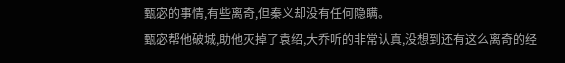甄宓的事情,有些离奇,但秦义却没有任何隐瞒。
甄宓帮他破城,助他灭掉了袁绍,大乔听的非常认真,没想到还有这么离奇的经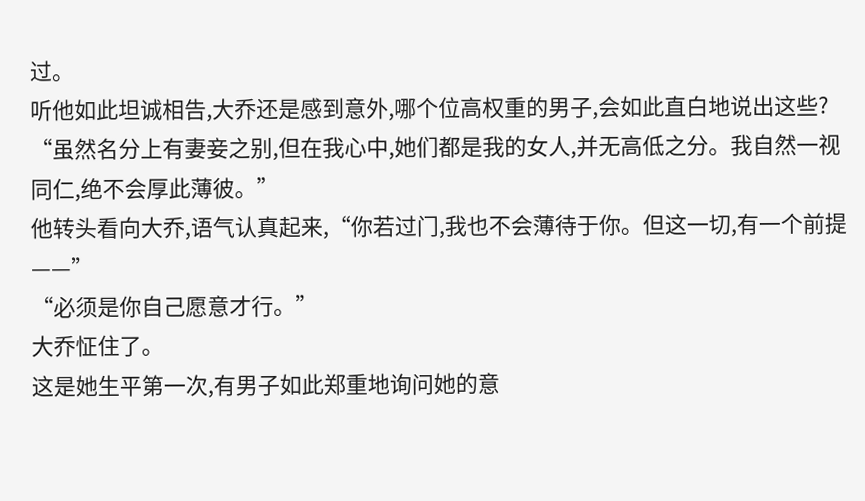过。
听他如此坦诚相告,大乔还是感到意外,哪个位高权重的男子,会如此直白地说出这些?
“虽然名分上有妻妾之别,但在我心中,她们都是我的女人,并无高低之分。我自然一视同仁,绝不会厚此薄彼。”
他转头看向大乔,语气认真起来,“你若过门,我也不会薄待于你。但这一切,有一个前提——”
“必须是你自己愿意才行。”
大乔怔住了。
这是她生平第一次,有男子如此郑重地询问她的意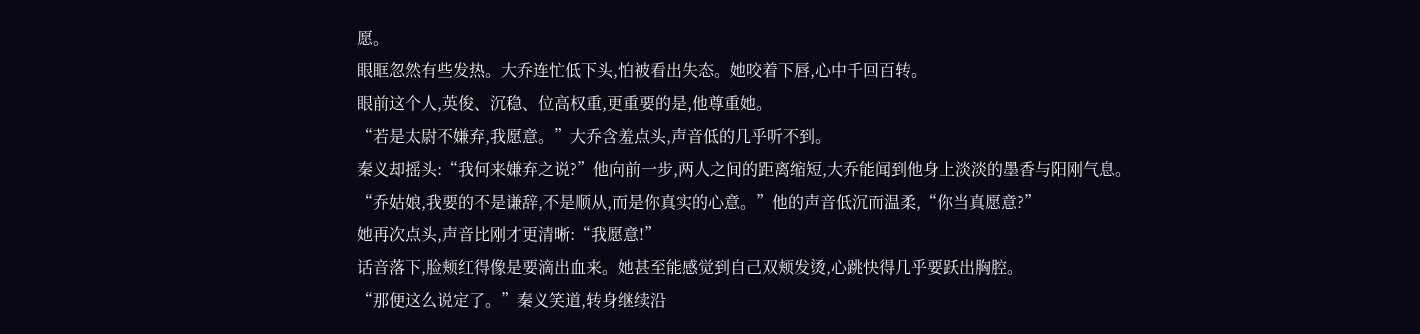愿。
眼眶忽然有些发热。大乔连忙低下头,怕被看出失态。她咬着下唇,心中千回百转。
眼前这个人,英俊、沉稳、位高权重,更重要的是,他尊重她。
“若是太尉不嫌弃,我愿意。”大乔含羞点头,声音低的几乎听不到。
秦义却摇头:“我何来嫌弃之说?”他向前一步,两人之间的距离缩短,大乔能闻到他身上淡淡的墨香与阳刚气息。
“乔姑娘,我要的不是谦辞,不是顺从,而是你真实的心意。”他的声音低沉而温柔,“你当真愿意?”
她再次点头,声音比刚才更清晰:“我愿意!”
话音落下,脸颊红得像是要滴出血来。她甚至能感觉到自己双颊发烫,心跳快得几乎要跃出胸腔。
“那便这么说定了。”秦义笑道,转身继续沿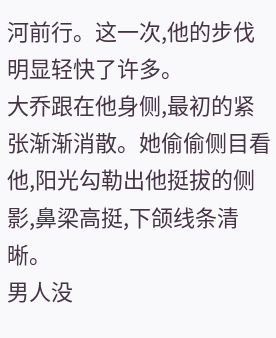河前行。这一次,他的步伐明显轻快了许多。
大乔跟在他身侧,最初的紧张渐渐消散。她偷偷侧目看他,阳光勾勒出他挺拔的侧影,鼻梁高挺,下颌线条清晰。
男人没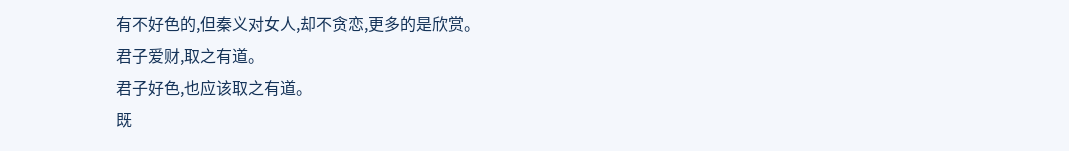有不好色的,但秦义对女人,却不贪恋,更多的是欣赏。
君子爱财,取之有道。
君子好色,也应该取之有道。
既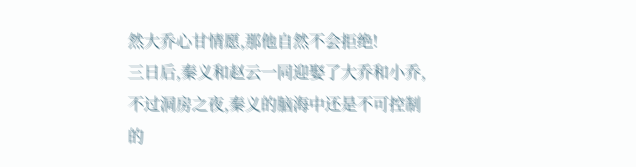然大乔心甘情愿,那他自然不会拒绝!
三日后,秦义和赵云一同迎娶了大乔和小乔,不过洞房之夜,秦义的脑海中还是不可控制的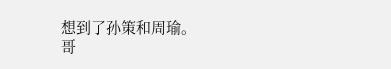想到了孙策和周瑜。
哥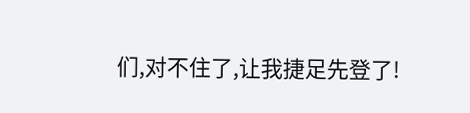们,对不住了,让我捷足先登了!